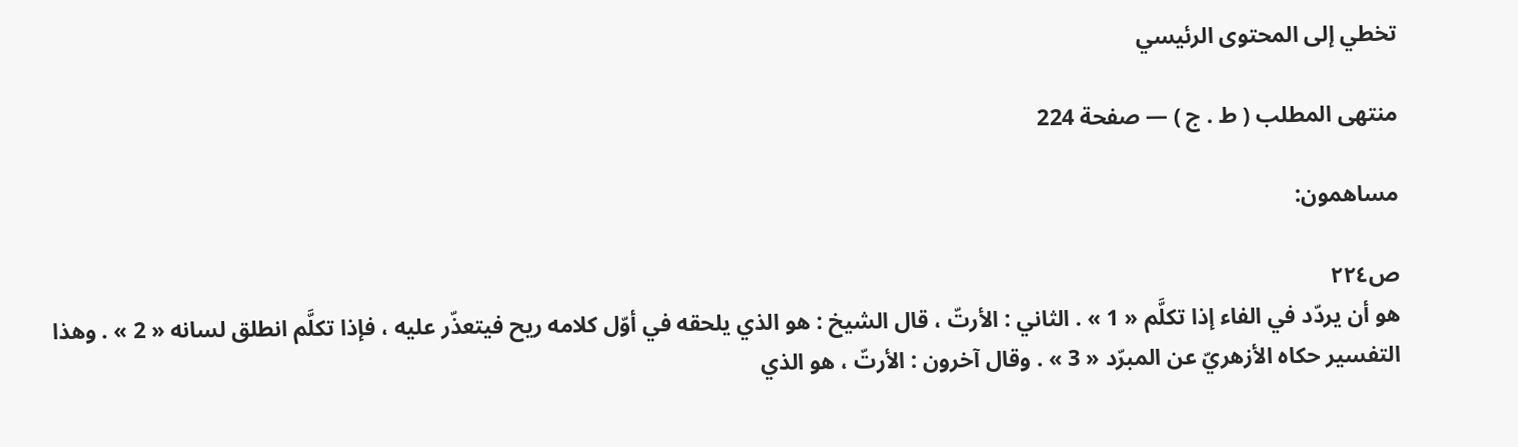تخطي إلى المحتوى الرئيسي

منتهى المطلب ( ط . ج ) — صفحة 224

مساهمون:

ص٢٢٤
هو أن يردّد في الفاء إذا تكلَّم « 1 » . الثاني : الأرتّ ، قال الشيخ : هو الذي يلحقه في أوّل كلامه ريح فيتعذّر عليه ، فإذا تكلَّم انطلق لسانه « 2 » . وهذا التفسير حكاه الأزهريّ عن المبرّد « 3 » . وقال آخرون : الأرتّ ، هو الذي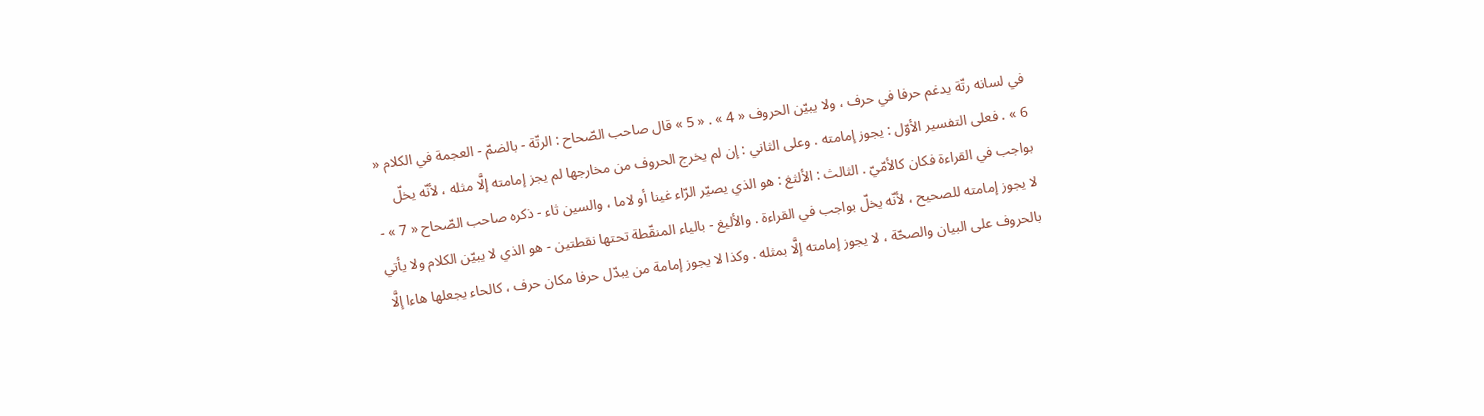في لسانه رتّة يدغم حرفا في حرف ، ولا يبيّن الحروف « 4 » . « 5 » قال صاحب الصّحاح : الرتّة - بالضمّ - العجمة في الكلام « 6 » . فعلى التفسير الأوّل : يجوز إمامته . وعلى الثاني : إن لم يخرج الحروف من مخارجها لم يجز إمامته إلَّا مثله ، لأنّه يخلّ بواجب في القراءة فكان كالأمّيّ . الثالث : الألثغ : هو الذي يصيّر الرّاء غينا أو لاما ، والسين ثاء - ذكره صاحب الصّحاح « 7 » - لا يجوز إمامته للصحيح ، لأنّه يخلّ بواجب في القراءة . والأليغ - بالياء المنقّطة تحتها نقطتين - هو الذي لا يبيّن الكلام ولا يأتي بالحروف على البيان والصحّة ، لا يجوز إمامته إلَّا بمثله . وكذا لا يجوز إمامة من يبدّل حرفا مكان حرف ، كالحاء يجعلها هاءا إلَّا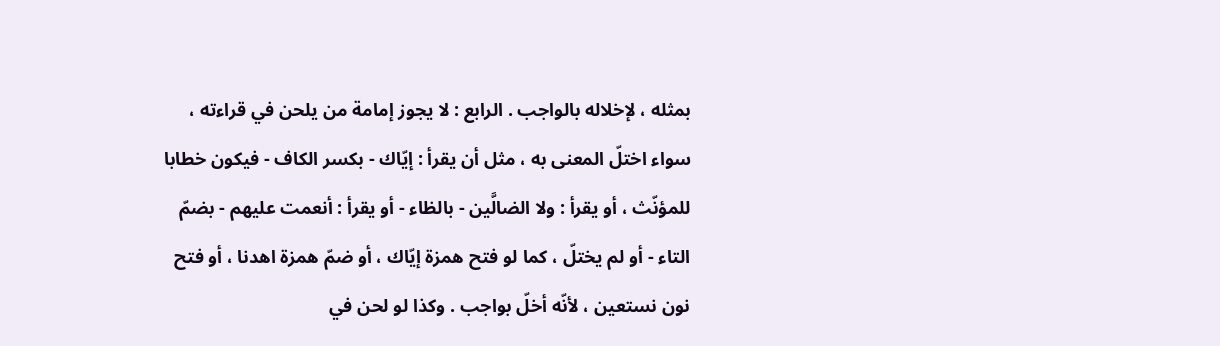بمثله ، لإخلاله بالواجب . الرابع : لا يجوز إمامة من يلحن في قراءته ، سواء اختلّ المعنى به ، مثل أن يقرأ : إيّاك - بكسر الكاف - فيكون خطابا للمؤنّث ، أو يقرأ : ولا الضالَّين - بالظاء - أو يقرأ : أنعمت عليهم - بضمّ التاء - أو لم يختلّ ، كما لو فتح همزة إيّاك ، أو ضمّ همزة اهدنا ، أو فتح نون نستعين ، لأنّه أخلّ بواجب . وكذا لو لحن في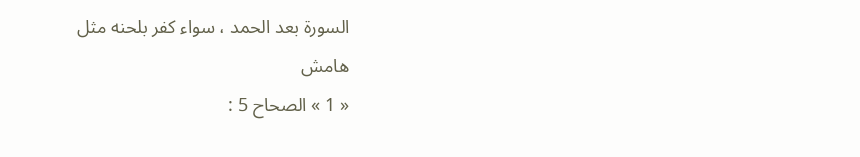السورة بعد الحمد ، سواء كفر بلحنه مثل
هامش
« 1 » الصحاح 5 :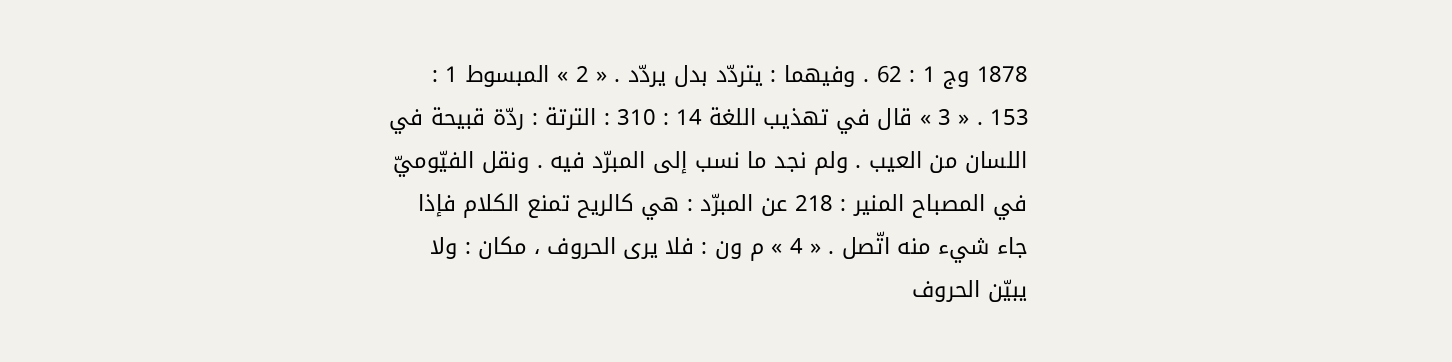1878 وج 1 : 62 . وفيهما : يتردّد بدل يردّد . « 2 » المبسوط 1 : 153 . « 3 » قال في تهذيب اللغة 14 : 310 : الترتة : ردّة قبيحة في اللسان من العيب . ولم نجد ما نسب إلى المبرّد فيه . ونقل الفيّوميّ في المصباح المنير : 218 عن المبرّد : هي كالريح تمنع الكلام فإذا جاء شيء منه اتّصل . « 4 » م ون : فلا يرى الحروف ، مكان : ولا يبيّن الحروف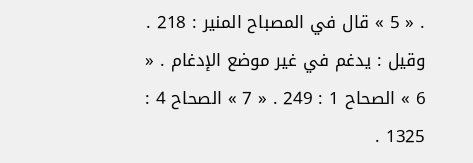. « 5 » قال في المصباح المنير : 218 . وقيل : يدغم في غير موضع الإدغام . « 6 » الصحاح 1 : 249 . « 7 » الصحاح 4 : 1325 .